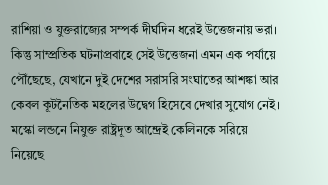রাশিয়া ও যুক্তরাজ্যের সম্পর্ক দীর্ঘদিন ধরেই উত্তেজনায় ভরা। কিন্তু সাম্প্রতিক ঘটনাপ্রবাহে সেই উত্তেজনা এমন এক পর্যায়ে পৌঁছেছে, যেখানে দুই দেশের সরাসরি সংঘাতের আশঙ্কা আর কেবল কূটনৈতিক মহলের উদ্বেগ হিসেবে দেখার সুযোগ নেই। মস্কো লন্ডনে নিযুক্ত রাষ্ট্রদূত আন্দ্রেই কেলিনকে সরিয়ে নিয়েছে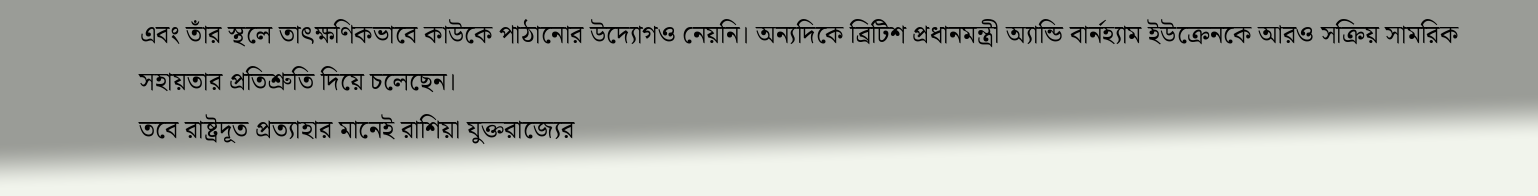এবং তাঁর স্থলে তাৎক্ষণিকভাবে কাউকে পাঠানোর উদ্যোগও নেয়নি। অন্যদিকে ব্রিটিশ প্রধানমন্ত্রী অ্যান্ডি বার্নহ্যাম ইউক্রেনকে আরও সক্রিয় সামরিক সহায়তার প্রতিশ্রুতি দিয়ে চলেছেন।
তবে রাষ্ট্রদূত প্রত্যাহার মানেই রাশিয়া যুক্তরাজ্যের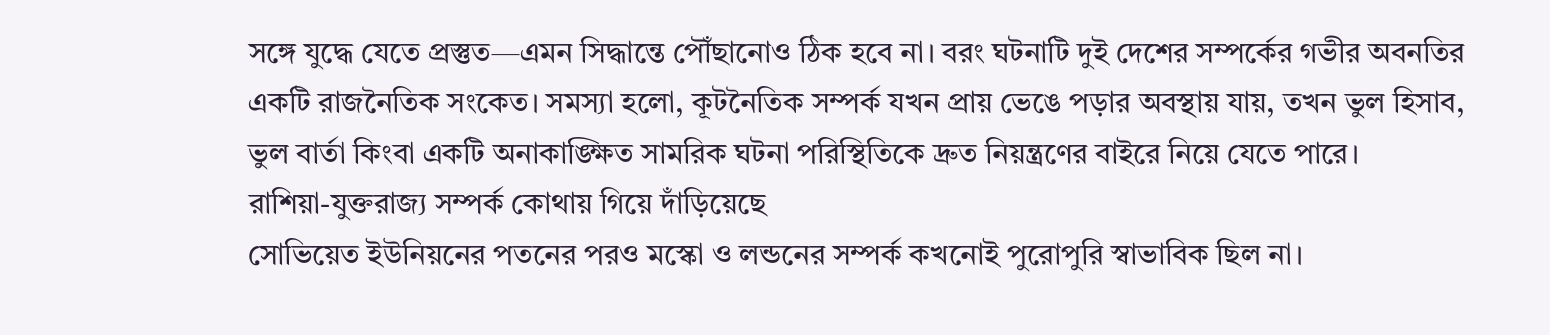সঙ্গে যুদ্ধে যেতে প্রস্তুত—এমন সিদ্ধান্তে পৌঁছানোও ঠিক হবে না। বরং ঘটনাটি দুই দেশের সম্পর্কের গভীর অবনতির একটি রাজনৈতিক সংকেত। সমস্যা হলো, কূটনৈতিক সম্পর্ক যখন প্রায় ভেঙে পড়ার অবস্থায় যায়, তখন ভুল হিসাব, ভুল বার্তা কিংবা একটি অনাকাঙ্ক্ষিত সামরিক ঘটনা পরিস্থিতিকে দ্রুত নিয়ন্ত্রণের বাইরে নিয়ে যেতে পারে।
রাশিয়া-যুক্তরাজ্য সম্পর্ক কোথায় গিয়ে দাঁড়িয়েছে
সোভিয়েত ইউনিয়নের পতনের পরও মস্কো ও লন্ডনের সম্পর্ক কখনোই পুরোপুরি স্বাভাবিক ছিল না।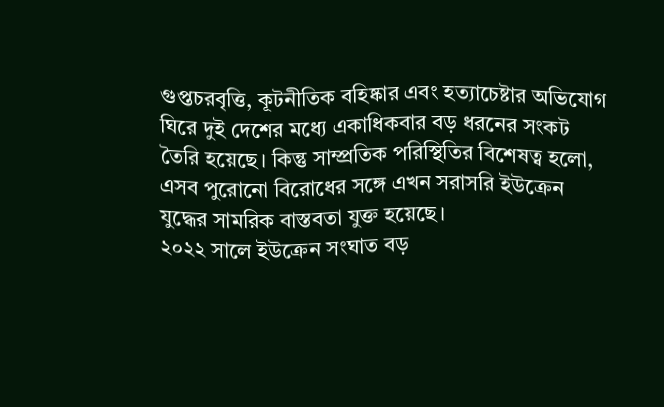গুপ্তচরবৃত্তি, কূটনীতিক বহিষ্কার এবং হত্যাচেষ্টার অভিযোগ ঘিরে দুই দেশের মধ্যে একাধিকবার বড় ধরনের সংকট তৈরি হয়েছে। কিন্তু সাম্প্রতিক পরিস্থিতির বিশেষত্ব হলো, এসব পুরোনো বিরোধের সঙ্গে এখন সরাসরি ইউক্রেন যুদ্ধের সামরিক বাস্তবতা যুক্ত হয়েছে।
২০২২ সালে ইউক্রেন সংঘাত বড়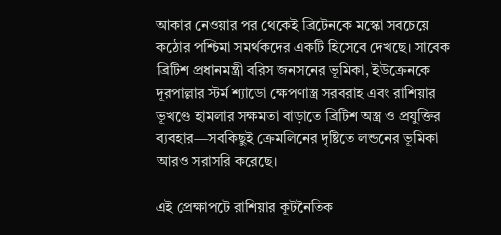আকার নেওয়ার পর থেকেই ব্রিটেনকে মস্কো সবচেয়ে কঠোর পশ্চিমা সমর্থকদের একটি হিসেবে দেখছে। সাবেক ব্রিটিশ প্রধানমন্ত্রী বরিস জনসনের ভূমিকা, ইউক্রেনকে দূরপাল্লার স্টর্ম শ্যাডো ক্ষেপণাস্ত্র সরবরাহ এবং রাশিয়ার ভূখণ্ডে হামলার সক্ষমতা বাড়াতে ব্রিটিশ অস্ত্র ও প্রযুক্তির ব্যবহার—সবকিছুই ক্রেমলিনের দৃষ্টিতে লন্ডনের ভূমিকা আরও সরাসরি করেছে।

এই প্রেক্ষাপটে রাশিয়ার কূটনৈতিক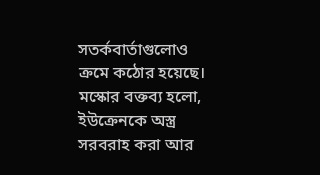সতর্কবার্তাগুলোও ক্রমে কঠোর হয়েছে। মস্কোর বক্তব্য হলো, ইউক্রেনকে অস্ত্র সরবরাহ করা আর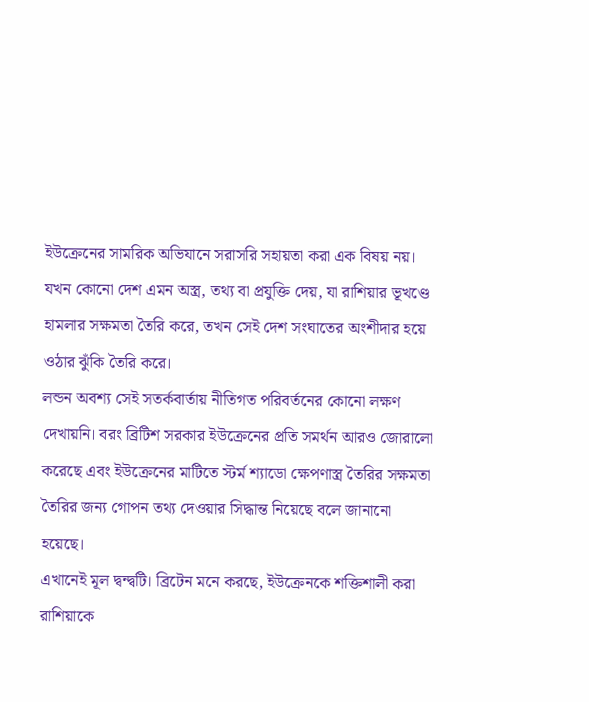ইউক্রেনের সামরিক অভিযানে সরাসরি সহায়তা করা এক বিষয় নয়। যখন কোনো দেশ এমন অস্ত্র, তথ্য বা প্রযুক্তি দেয়, যা রাশিয়ার ভূখণ্ডে হামলার সক্ষমতা তৈরি করে, তখন সেই দেশ সংঘাতের অংশীদার হয়ে ওঠার ঝুঁকি তৈরি করে।
লন্ডন অবশ্য সেই সতর্কবার্তায় নীতিগত পরিবর্তনের কোনো লক্ষণ দেখায়নি। বরং ব্রিটিশ সরকার ইউক্রেনের প্রতি সমর্থন আরও জোরালো করেছে এবং ইউক্রেনের মাটিতে স্টর্ম শ্যাডো ক্ষেপণাস্ত্র তৈরির সক্ষমতা তৈরির জন্য গোপন তথ্য দেওয়ার সিদ্ধান্ত নিয়েছে বলে জানানো হয়েছে।
এখানেই মূল দ্বন্দ্বটি। ব্রিটেন মনে করছে, ইউক্রেনকে শক্তিশালী করা রাশিয়াকে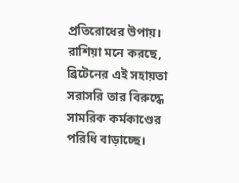প্রতিরোধের উপায়। রাশিয়া মনে করছে, ব্রিটেনের এই সহায়তা সরাসরি তার বিরুদ্ধে সামরিক কর্মকাণ্ডের পরিধি বাড়াচ্ছে।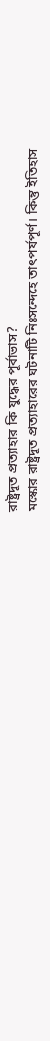রাষ্ট্রদূত প্রত্যাহার কি যুদ্ধের পূর্বাভাস?
মস্কোর রাষ্ট্রদূত প্রত্যাহারের ঘটনাটি নিঃসন্দেহে তাৎপর্যপূর্ণ। কিন্তু ইতিহাস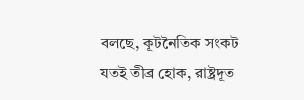বলছে, কূটনৈতিক সংকট যতই তীব্র হোক, রাষ্ট্রদূত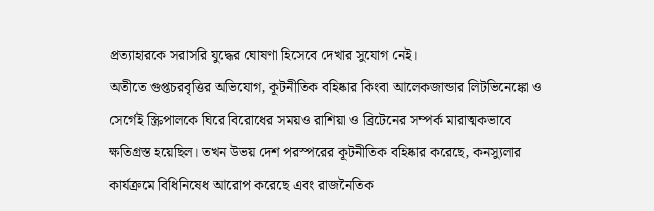প্রত্যাহারকে সরাসরি যুদ্ধের ঘোষণা হিসেবে দেখার সুযোগ নেই।
অতীতে গুপ্তচরবৃত্তির অভিযোগ, কূটনীতিক বহিষ্কার কিংবা আলেকজান্ডার লিটভিনেঙ্কো ও সের্গেই স্ক্রিপালকে ঘিরে বিরোধের সময়ও রাশিয়া ও ব্রিটেনের সম্পর্ক মারাত্মকভাবে ক্ষতিগ্রস্ত হয়েছিল। তখন উভয় দেশ পরস্পরের কূটনীতিক বহিষ্কার করেছে, কনস্যুলার কার্যক্রমে বিধিনিষেধ আরোপ করেছে এবং রাজনৈতিক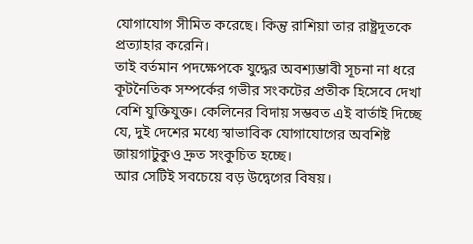যোগাযোগ সীমিত করেছে। কিন্তু রাশিয়া তার রাষ্ট্রদূতকে প্রত্যাহার করেনি।
তাই বর্তমান পদক্ষেপকে যুদ্ধের অবশ্যম্ভাবী সূচনা না ধরে কূটনৈতিক সম্পর্কের গভীর সংকটের প্রতীক হিসেবে দেখা বেশি যুক্তিযুক্ত। কেলিনের বিদায় সম্ভবত এই বার্তাই দিচ্ছে যে, দুই দেশের মধ্যে স্বাভাবিক যোগাযোগের অবশিষ্ট জায়গাটুকুও দ্রুত সংকুচিত হচ্ছে।
আর সেটিই সবচেয়ে বড় উদ্বেগের বিষয়।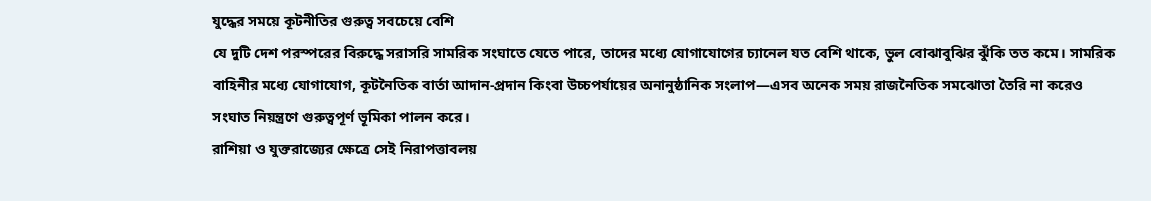যুদ্ধের সময়ে কূটনীতির গুরুত্ব সবচেয়ে বেশি
যে দুটি দেশ পরস্পরের বিরুদ্ধে সরাসরি সামরিক সংঘাতে যেতে পারে, তাদের মধ্যে যোগাযোগের চ্যানেল যত বেশি থাকে, ভুল বোঝাবুঝির ঝুঁকি তত কমে। সামরিক বাহিনীর মধ্যে যোগাযোগ, কূটনৈতিক বার্তা আদান-প্রদান কিংবা উচ্চপর্যায়ের অনানুষ্ঠানিক সংলাপ—এসব অনেক সময় রাজনৈতিক সমঝোতা তৈরি না করেও সংঘাত নিয়ন্ত্রণে গুরুত্বপূর্ণ ভূমিকা পালন করে।
রাশিয়া ও যুক্তরাজ্যের ক্ষেত্রে সেই নিরাপত্তাবলয়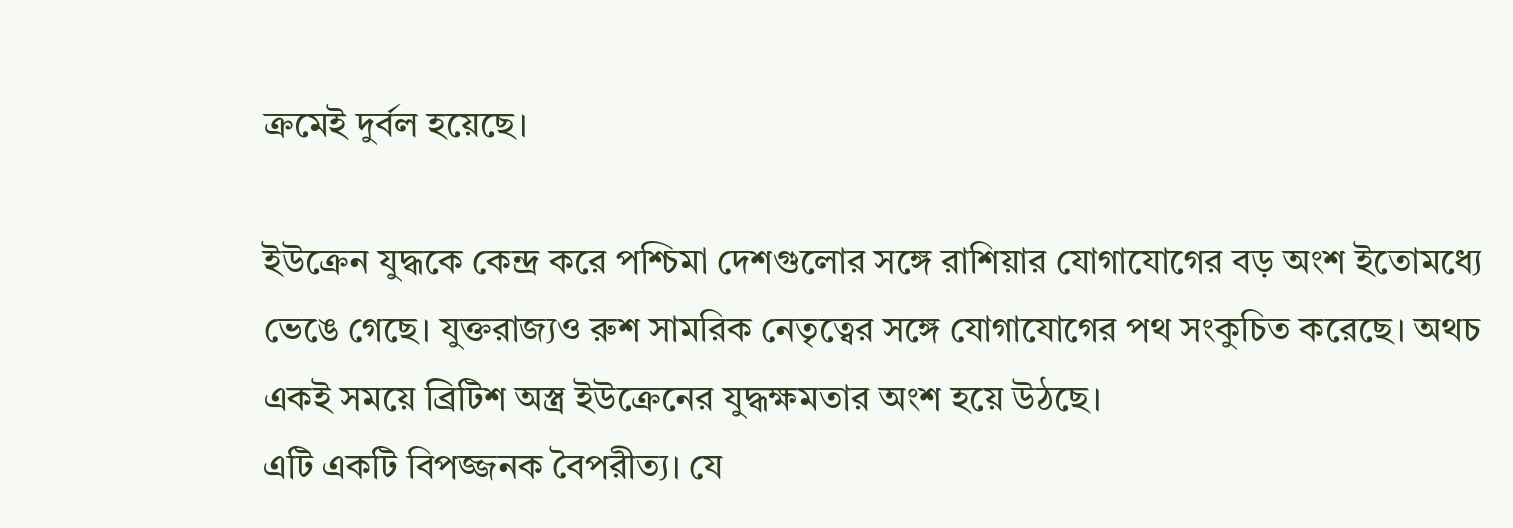ক্রমেই দুর্বল হয়েছে।

ইউক্রেন যুদ্ধকে কেন্দ্র করে পশ্চিমা দেশগুলোর সঙ্গে রাশিয়ার যোগাযোগের বড় অংশ ইতোমধ্যে ভেঙে গেছে। যুক্তরাজ্যও রুশ সামরিক নেতৃত্বের সঙ্গে যোগাযোগের পথ সংকুচিত করেছে। অথচ একই সময়ে ব্রিটিশ অস্ত্র ইউক্রেনের যুদ্ধক্ষমতার অংশ হয়ে উঠছে।
এটি একটি বিপজ্জনক বৈপরীত্য। যে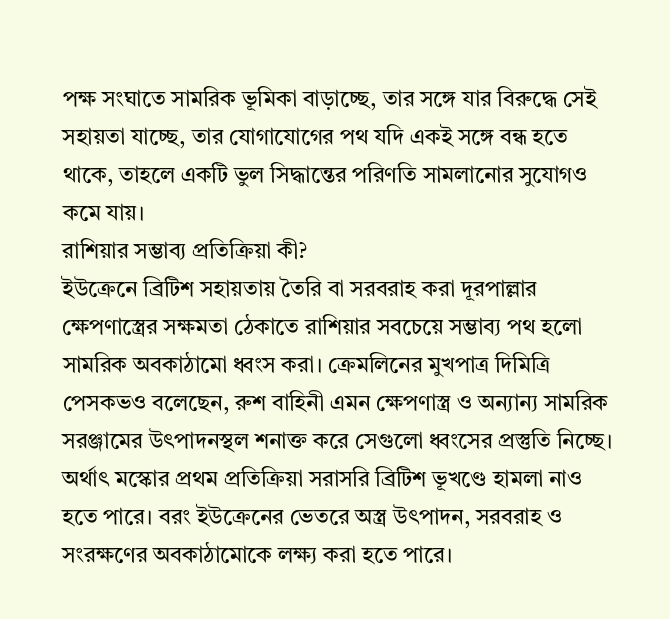পক্ষ সংঘাতে সামরিক ভূমিকা বাড়াচ্ছে, তার সঙ্গে যার বিরুদ্ধে সেই সহায়তা যাচ্ছে, তার যোগাযোগের পথ যদি একই সঙ্গে বন্ধ হতে থাকে, তাহলে একটি ভুল সিদ্ধান্তের পরিণতি সামলানোর সুযোগও কমে যায়।
রাশিয়ার সম্ভাব্য প্রতিক্রিয়া কী?
ইউক্রেনে ব্রিটিশ সহায়তায় তৈরি বা সরবরাহ করা দূরপাল্লার ক্ষেপণাস্ত্রের সক্ষমতা ঠেকাতে রাশিয়ার সবচেয়ে সম্ভাব্য পথ হলো সামরিক অবকাঠামো ধ্বংস করা। ক্রেমলিনের মুখপাত্র দিমিত্রি পেসকভও বলেছেন, রুশ বাহিনী এমন ক্ষেপণাস্ত্র ও অন্যান্য সামরিক সরঞ্জামের উৎপাদনস্থল শনাক্ত করে সেগুলো ধ্বংসের প্রস্তুতি নিচ্ছে।
অর্থাৎ মস্কোর প্রথম প্রতিক্রিয়া সরাসরি ব্রিটিশ ভূখণ্ডে হামলা নাও হতে পারে। বরং ইউক্রেনের ভেতরে অস্ত্র উৎপাদন, সরবরাহ ও সংরক্ষণের অবকাঠামোকে লক্ষ্য করা হতে পারে।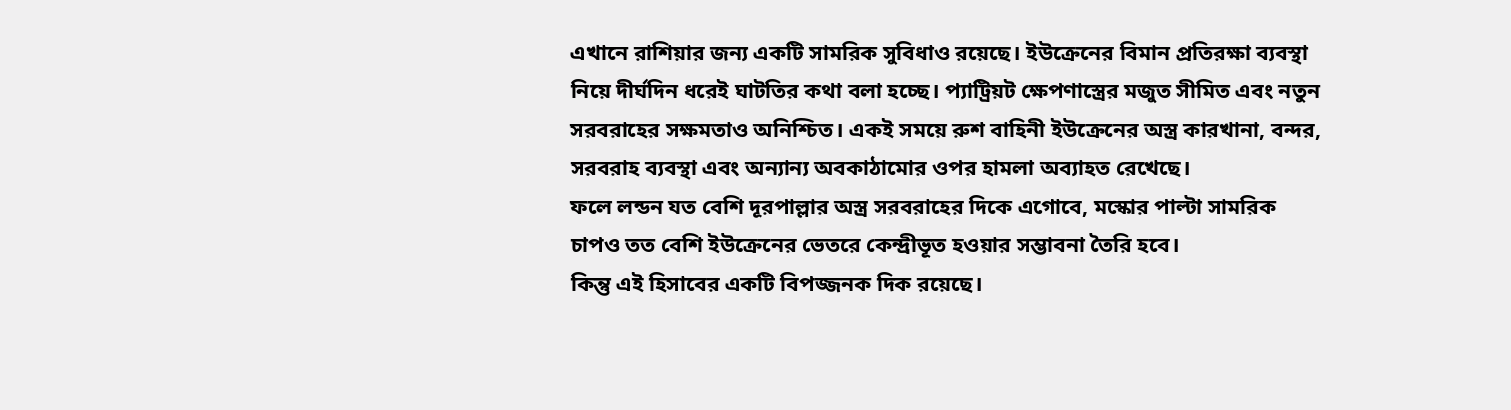এখানে রাশিয়ার জন্য একটি সামরিক সুবিধাও রয়েছে। ইউক্রেনের বিমান প্রতিরক্ষা ব্যবস্থা নিয়ে দীর্ঘদিন ধরেই ঘাটতির কথা বলা হচ্ছে। প্যাট্রিয়ট ক্ষেপণাস্ত্রের মজুত সীমিত এবং নতুন সরবরাহের সক্ষমতাও অনিশ্চিত। একই সময়ে রুশ বাহিনী ইউক্রেনের অস্ত্র কারখানা, বন্দর, সরবরাহ ব্যবস্থা এবং অন্যান্য অবকাঠামোর ওপর হামলা অব্যাহত রেখেছে।
ফলে লন্ডন যত বেশি দূরপাল্লার অস্ত্র সরবরাহের দিকে এগোবে, মস্কোর পাল্টা সামরিক চাপও তত বেশি ইউক্রেনের ভেতরে কেন্দ্রীভূত হওয়ার সম্ভাবনা তৈরি হবে।
কিন্তু এই হিসাবের একটি বিপজ্জনক দিক রয়েছে।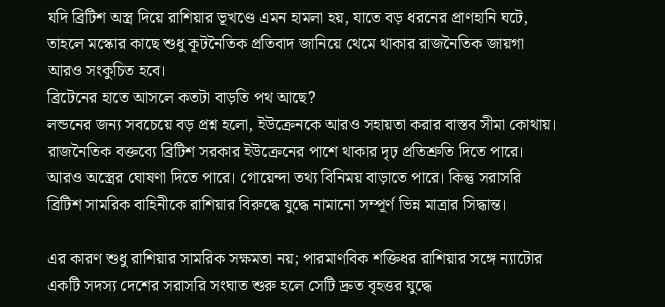যদি ব্রিটিশ অস্ত্র দিয়ে রাশিয়ার ভূখণ্ডে এমন হামলা হয়, যাতে বড় ধরনের প্রাণহানি ঘটে, তাহলে মস্কোর কাছে শুধু কূটনৈতিক প্রতিবাদ জানিয়ে থেমে থাকার রাজনৈতিক জায়গা আরও সংকুচিত হবে।
ব্রিটেনের হাতে আসলে কতটা বাড়তি পথ আছে?
লন্ডনের জন্য সবচেয়ে বড় প্রশ্ন হলো, ইউক্রেনকে আরও সহায়তা করার বাস্তব সীমা কোথায়।
রাজনৈতিক বক্তব্যে ব্রিটিশ সরকার ইউক্রেনের পাশে থাকার দৃঢ় প্রতিশ্রুতি দিতে পারে। আরও অস্ত্রের ঘোষণা দিতে পারে। গোয়েন্দা তথ্য বিনিময় বাড়াতে পারে। কিন্তু সরাসরি ব্রিটিশ সামরিক বাহিনীকে রাশিয়ার বিরুদ্ধে যুদ্ধে নামানো সম্পূর্ণ ভিন্ন মাত্রার সিদ্ধান্ত।

এর কারণ শুধু রাশিয়ার সামরিক সক্ষমতা নয়; পারমাণবিক শক্তিধর রাশিয়ার সঙ্গে ন্যাটোর একটি সদস্য দেশের সরাসরি সংঘাত শুরু হলে সেটি দ্রুত বৃহত্তর যুদ্ধে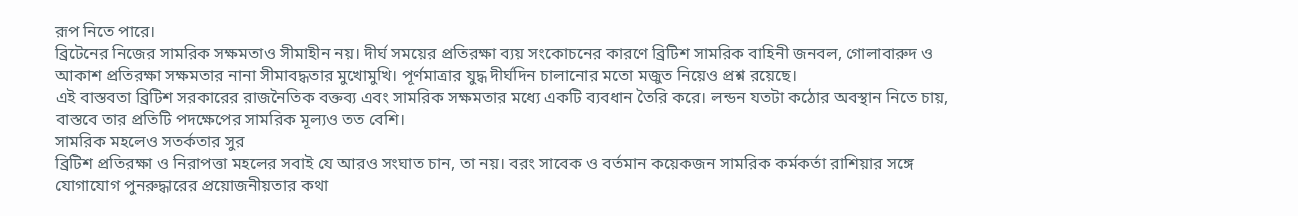রূপ নিতে পারে।
ব্রিটেনের নিজের সামরিক সক্ষমতাও সীমাহীন নয়। দীর্ঘ সময়ের প্রতিরক্ষা ব্যয় সংকোচনের কারণে ব্রিটিশ সামরিক বাহিনী জনবল, গোলাবারুদ ও আকাশ প্রতিরক্ষা সক্ষমতার নানা সীমাবদ্ধতার মুখোমুখি। পূর্ণমাত্রার যুদ্ধ দীর্ঘদিন চালানোর মতো মজুত নিয়েও প্রশ্ন রয়েছে।
এই বাস্তবতা ব্রিটিশ সরকারের রাজনৈতিক বক্তব্য এবং সামরিক সক্ষমতার মধ্যে একটি ব্যবধান তৈরি করে। লন্ডন যতটা কঠোর অবস্থান নিতে চায়, বাস্তবে তার প্রতিটি পদক্ষেপের সামরিক মূল্যও তত বেশি।
সামরিক মহলেও সতর্কতার সুর
ব্রিটিশ প্রতিরক্ষা ও নিরাপত্তা মহলের সবাই যে আরও সংঘাত চান, তা নয়। বরং সাবেক ও বর্তমান কয়েকজন সামরিক কর্মকর্তা রাশিয়ার সঙ্গে যোগাযোগ পুনরুদ্ধারের প্রয়োজনীয়তার কথা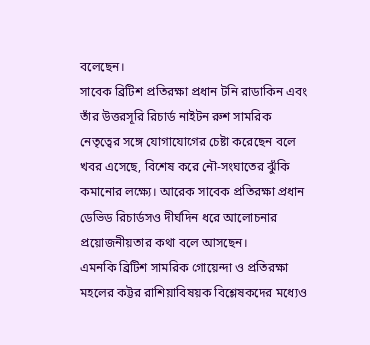বলেছেন।
সাবেক ব্রিটিশ প্রতিরক্ষা প্রধান টনি রাডাকিন এবং তাঁর উত্তরসূরি রিচার্ড নাইটন রুশ সামরিক নেতৃত্বের সঙ্গে যোগাযোগের চেষ্টা করেছেন বলে খবর এসেছে, বিশেষ করে নৌ-সংঘাতের ঝুঁকি কমানোর লক্ষ্যে। আরেক সাবেক প্রতিরক্ষা প্রধান ডেভিড রিচার্ডসও দীর্ঘদিন ধরে আলোচনার প্রয়োজনীয়তার কথা বলে আসছেন।
এমনকি ব্রিটিশ সামরিক গোয়েন্দা ও প্রতিরক্ষা মহলের কট্টর রাশিয়াবিষয়ক বিশ্লেষকদের মধ্যেও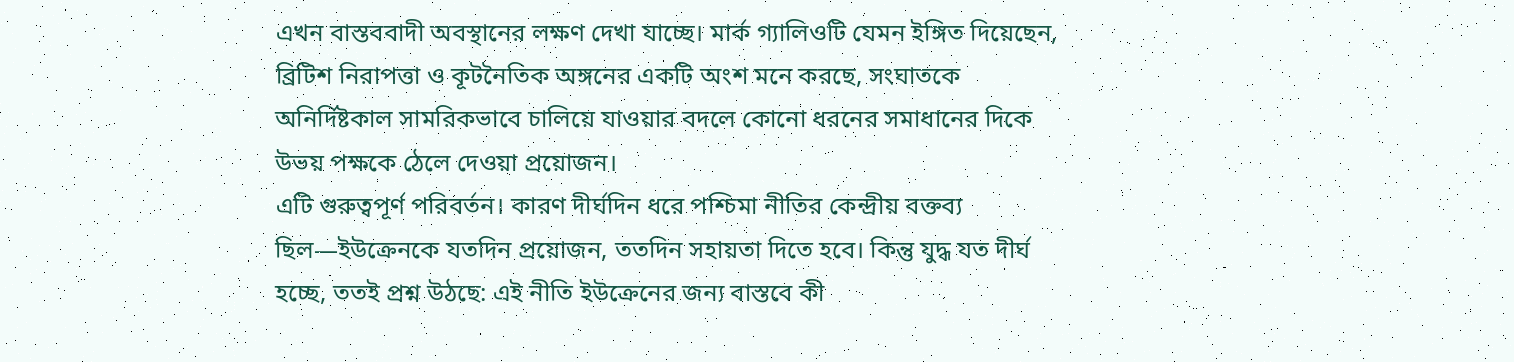এখন বাস্তববাদী অবস্থানের লক্ষণ দেখা যাচ্ছে। মার্ক গ্যালিওটি যেমন ইঙ্গিত দিয়েছেন, ব্রিটিশ নিরাপত্তা ও কূটনৈতিক অঙ্গনের একটি অংশ মনে করছে, সংঘাতকে অনির্দিষ্টকাল সামরিকভাবে চালিয়ে যাওয়ার বদলে কোনো ধরনের সমাধানের দিকে উভয় পক্ষকে ঠেলে দেওয়া প্রয়োজন।
এটি গুরুত্বপূর্ণ পরিবর্তন। কারণ দীর্ঘদিন ধরে পশ্চিমা নীতির কেন্দ্রীয় বক্তব্য ছিল—ইউক্রেনকে যতদিন প্রয়োজন, ততদিন সহায়তা দিতে হবে। কিন্তু যুদ্ধ যত দীর্ঘ হচ্ছে, ততই প্রশ্ন উঠছে: এই নীতি ইউক্রেনের জন্য বাস্তবে কী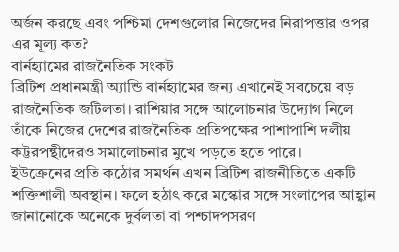অর্জন করছে এবং পশ্চিমা দেশগুলোর নিজেদের নিরাপত্তার ওপর এর মূল্য কত?
বার্নহ্যামের রাজনৈতিক সংকট
ব্রিটিশ প্রধানমন্ত্রী অ্যান্ডি বার্নহ্যামের জন্য এখানেই সবচেয়ে বড় রাজনৈতিক জটিলতা। রাশিয়ার সঙ্গে আলোচনার উদ্যোগ নিলে তাঁকে নিজের দেশের রাজনৈতিক প্রতিপক্ষের পাশাপাশি দলীয় কট্টরপন্থীদেরও সমালোচনার মুখে পড়তে হতে পারে।
ইউক্রেনের প্রতি কঠোর সমর্থন এখন ব্রিটিশ রাজনীতিতে একটি শক্তিশালী অবস্থান। ফলে হঠাৎ করে মস্কোর সঙ্গে সংলাপের আহ্বান জানানোকে অনেকে দুর্বলতা বা পশ্চাদপসরণ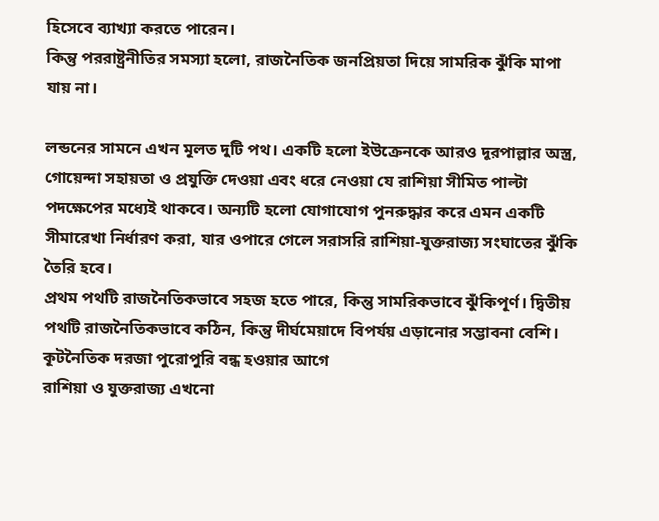হিসেবে ব্যাখ্যা করতে পারেন।
কিন্তু পররাষ্ট্রনীতির সমস্যা হলো, রাজনৈতিক জনপ্রিয়তা দিয়ে সামরিক ঝুঁকি মাপা যায় না।

লন্ডনের সামনে এখন মূলত দুটি পথ। একটি হলো ইউক্রেনকে আরও দূরপাল্লার অস্ত্র, গোয়েন্দা সহায়তা ও প্রযুক্তি দেওয়া এবং ধরে নেওয়া যে রাশিয়া সীমিত পাল্টা পদক্ষেপের মধ্যেই থাকবে। অন্যটি হলো যোগাযোগ পুনরুদ্ধার করে এমন একটি সীমারেখা নির্ধারণ করা, যার ওপারে গেলে সরাসরি রাশিয়া-যুক্তরাজ্য সংঘাতের ঝুঁকি তৈরি হবে।
প্রথম পথটি রাজনৈতিকভাবে সহজ হতে পারে, কিন্তু সামরিকভাবে ঝুঁকিপূর্ণ। দ্বিতীয় পথটি রাজনৈতিকভাবে কঠিন, কিন্তু দীর্ঘমেয়াদে বিপর্যয় এড়ানোর সম্ভাবনা বেশি।
কূটনৈতিক দরজা পুরোপুরি বন্ধ হওয়ার আগে
রাশিয়া ও যুক্তরাজ্য এখনো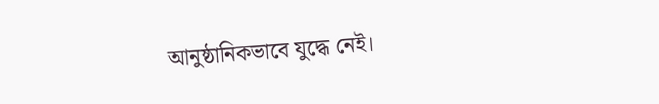আনুষ্ঠানিকভাবে যুদ্ধে নেই।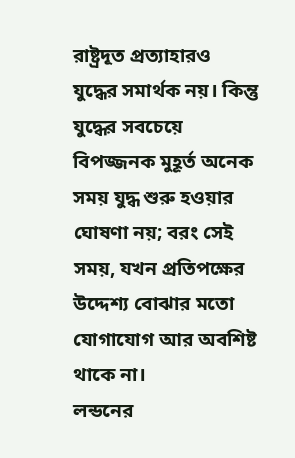রাষ্ট্রদূত প্রত্যাহারও যুদ্ধের সমার্থক নয়। কিন্তু যুদ্ধের সবচেয়ে বিপজ্জনক মুহূর্ত অনেক সময় যুদ্ধ শুরু হওয়ার ঘোষণা নয়; বরং সেই সময়, যখন প্রতিপক্ষের উদ্দেশ্য বোঝার মতো যোগাযোগ আর অবশিষ্ট থাকে না।
লন্ডনের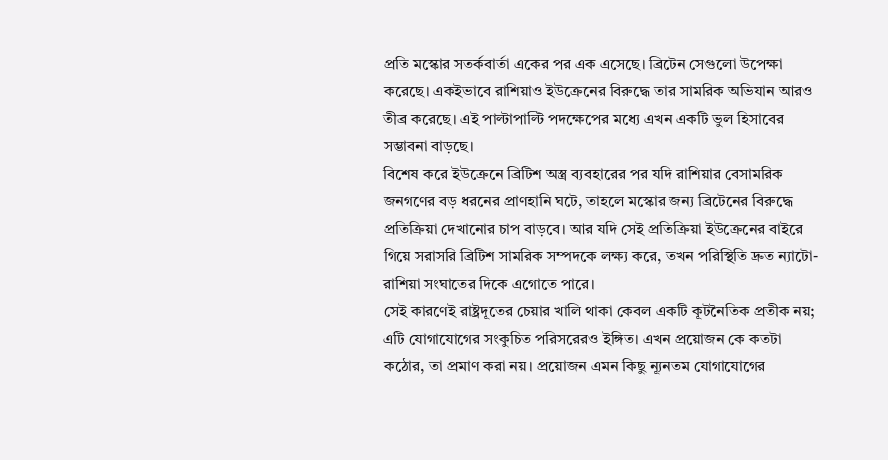প্রতি মস্কোর সতর্কবার্তা একের পর এক এসেছে। ব্রিটেন সেগুলো উপেক্ষা করেছে। একইভাবে রাশিয়াও ইউক্রেনের বিরুদ্ধে তার সামরিক অভিযান আরও তীব্র করেছে। এই পাল্টাপাল্টি পদক্ষেপের মধ্যে এখন একটি ভুল হিসাবের সম্ভাবনা বাড়ছে।
বিশেষ করে ইউক্রেনে ব্রিটিশ অস্ত্র ব্যবহারের পর যদি রাশিয়ার বেসামরিক জনগণের বড় ধরনের প্রাণহানি ঘটে, তাহলে মস্কোর জন্য ব্রিটেনের বিরুদ্ধে প্রতিক্রিয়া দেখানোর চাপ বাড়বে। আর যদি সেই প্রতিক্রিয়া ইউক্রেনের বাইরে গিয়ে সরাসরি ব্রিটিশ সামরিক সম্পদকে লক্ষ্য করে, তখন পরিস্থিতি দ্রুত ন্যাটো-রাশিয়া সংঘাতের দিকে এগোতে পারে।
সেই কারণেই রাষ্ট্রদূতের চেয়ার খালি থাকা কেবল একটি কূটনৈতিক প্রতীক নয়; এটি যোগাযোগের সংকুচিত পরিসরেরও ইঙ্গিত। এখন প্রয়োজন কে কতটা কঠোর, তা প্রমাণ করা নয়। প্রয়োজন এমন কিছু ন্যূনতম যোগাযোগের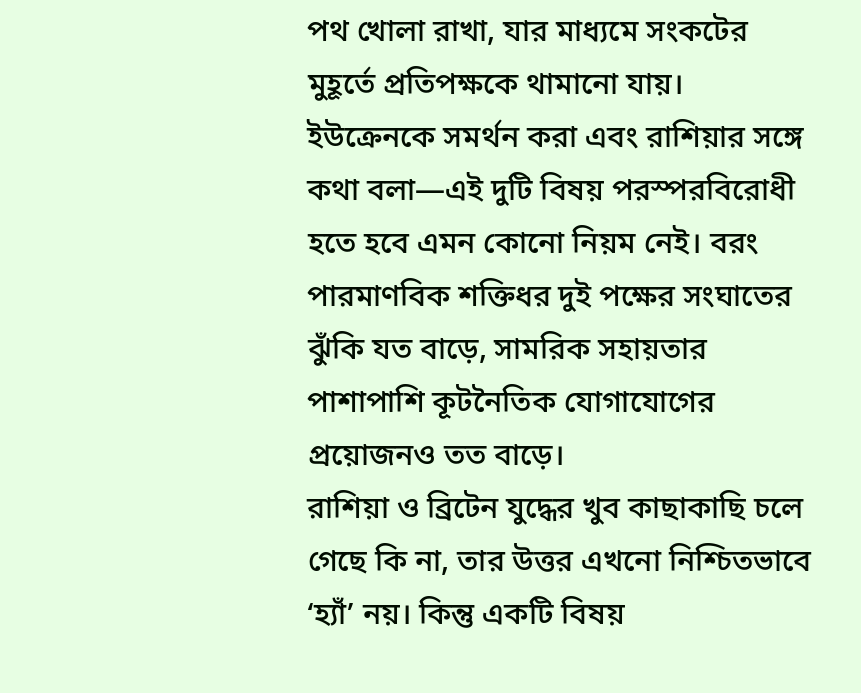পথ খোলা রাখা, যার মাধ্যমে সংকটের মুহূর্তে প্রতিপক্ষকে থামানো যায়।
ইউক্রেনকে সমর্থন করা এবং রাশিয়ার সঙ্গে কথা বলা—এই দুটি বিষয় পরস্পরবিরোধী হতে হবে এমন কোনো নিয়ম নেই। বরং পারমাণবিক শক্তিধর দুই পক্ষের সংঘাতের ঝুঁকি যত বাড়ে, সামরিক সহায়তার পাশাপাশি কূটনৈতিক যোগাযোগের প্রয়োজনও তত বাড়ে।
রাশিয়া ও ব্রিটেন যুদ্ধের খুব কাছাকাছি চলে গেছে কি না, তার উত্তর এখনো নিশ্চিতভাবে ‘হ্যাঁ’ নয়। কিন্তু একটি বিষয়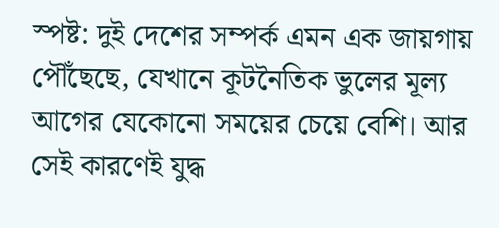স্পষ্ট: দুই দেশের সম্পর্ক এমন এক জায়গায় পৌঁছেছে, যেখানে কূটনৈতিক ভুলের মূল্য আগের যেকোনো সময়ের চেয়ে বেশি। আর সেই কারণেই যুদ্ধ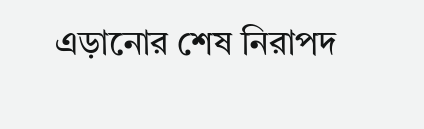এড়ানোর শেষ নিরাপদ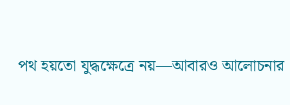পথ হয়তো যুদ্ধক্ষেত্রে নয়—আবারও আলোচনার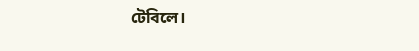টেবিলে।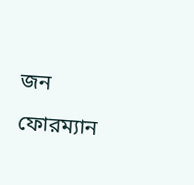জন ফোরম্যান